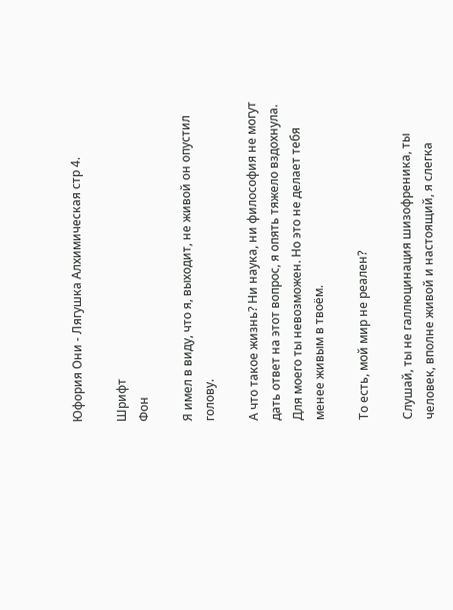Юфория Они - Лягушка Алхимическая стр 4.

Шрифт
Фон

Я имел в виду, что я, выходит, не живой он опустил голову.

А что такое жизнь? Ни наука, ни философия не могут дать ответ на этот вопрос, я опять тяжело вздохнула. Для моего ты невозможен. Но это не делает тебя менее живым в твоём.

То есть, мой мир не реален?

Слушай, ты не галлюцинация шизофреника, ты человек, вполне живой и настоящий, я слегка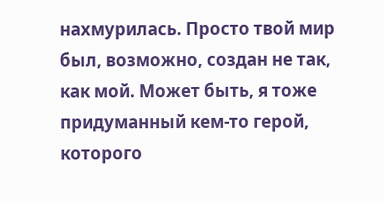нахмурилась. Просто твой мир был, возможно, создан не так, как мой. Может быть, я тоже придуманный кем-то герой, которого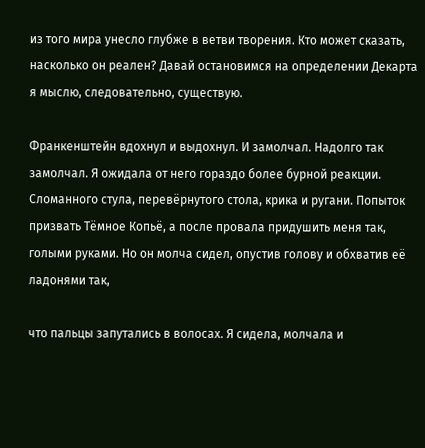из того мира унесло глубже в ветви творения. Кто может сказать, насколько он реален? Давай остановимся на определении Декарта я мыслю, следовательно, существую.

Франкенштейн вдохнул и выдохнул. И замолчал. Надолго так замолчал. Я ожидала от него гораздо более бурной реакции. Сломанного стула, перевёрнутого стола, крика и ругани. Попыток призвать Тёмное Копьё, а после провала придушить меня так, голыми руками. Но он молча сидел, опустив голову и обхватив её ладонями так,

что пальцы запутались в волосах. Я сидела, молчала и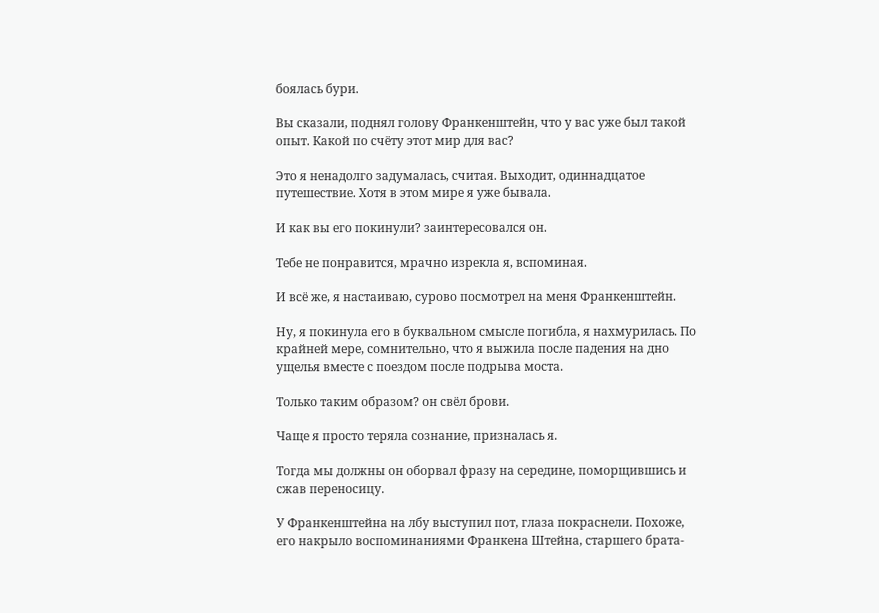боялась бури.

Вы сказали, поднял голову Франкенштейн, что у вас уже был такой опыт. Какой по счёту этот мир для вас?

Это я ненадолго задумалась, считая. Выходит, одиннадцатое путешествие. Хотя в этом мире я уже бывала.

И как вы его покинули? заинтересовался он.

Тебе не понравится, мрачно изрекла я, вспоминая.

И всё же, я настаиваю, сурово посмотрел на меня Франкенштейн.

Ну, я покинула его в буквальном смысле погибла, я нахмурилась. По крайней мере, сомнительно, что я выжила после падения на дно ущелья вместе с поездом после подрыва моста.

Только таким образом? он свёл брови.

Чаще я просто теряла сознание, призналась я.

Тогда мы должны он оборвал фразу на середине, поморщившись и сжав переносицу.

У Франкенштейна на лбу выступил пот, глаза покраснели. Похоже, его накрыло воспоминаниями Франкена Штейна, старшего брата-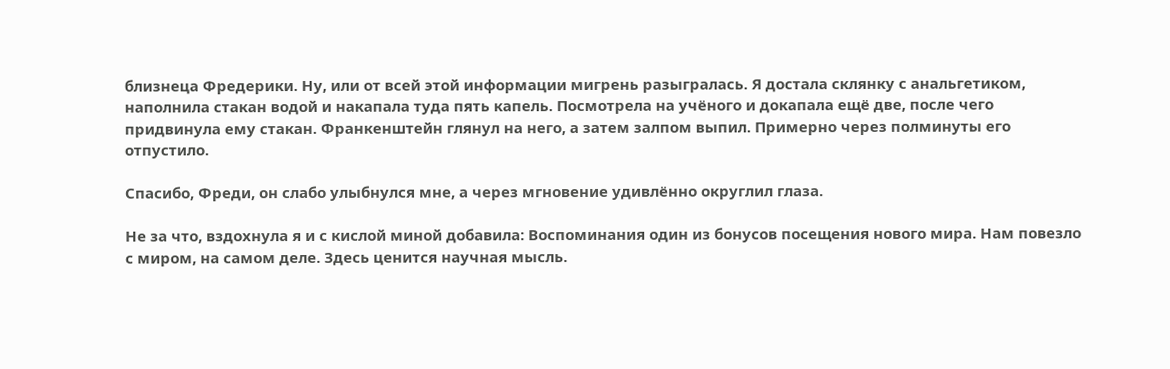близнеца Фредерики. Ну, или от всей этой информации мигрень разыгралась. Я достала склянку с анальгетиком, наполнила стакан водой и накапала туда пять капель. Посмотрела на учёного и докапала ещё две, после чего придвинула ему стакан. Франкенштейн глянул на него, а затем залпом выпил. Примерно через полминуты его отпустило.

Спасибо, Фреди, он слабо улыбнулся мне, а через мгновение удивлённо округлил глаза.

Не за что, вздохнула я и с кислой миной добавила: Воспоминания один из бонусов посещения нового мира. Нам повезло с миром, на самом деле. Здесь ценится научная мысль.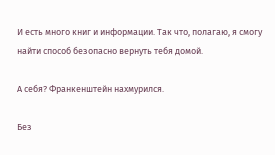И есть много книг и информации. Так что, полагаю, я смогу найти способ безопасно вернуть тебя домой.

А себя? Франкенштейн нахмурился.

Без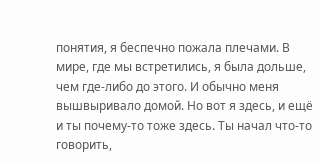понятия, я беспечно пожала плечами. В мире, где мы встретились, я была дольше, чем где-либо до этого. И обычно меня вышвыривало домой. Но вот я здесь, и ещё и ты почему-то тоже здесь. Ты начал что-то говорить,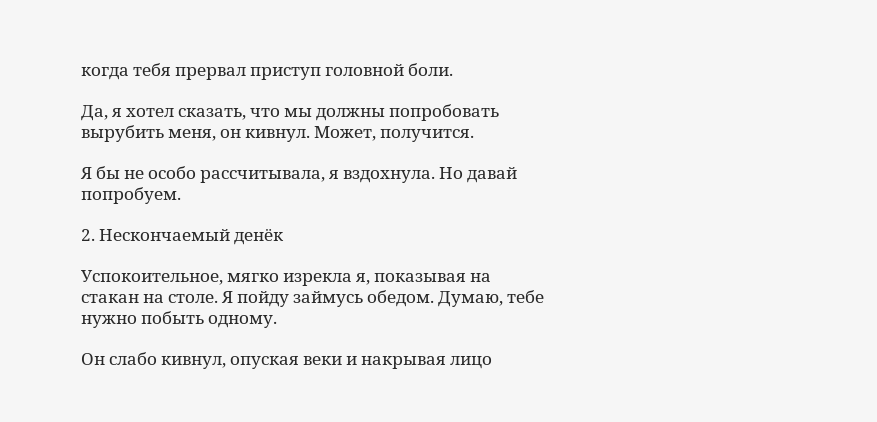когда тебя прервал приступ головной боли.

Да, я хотел сказать, что мы должны попробовать вырубить меня, он кивнул. Может, получится.

Я бы не особо рассчитывала, я вздохнула. Но давай попробуем.

2. Нескончаемый денёк

Успокоительное, мягко изрекла я, показывая на стакан на столе. Я пойду займусь обедом. Думаю, тебе нужно побыть одному.

Он слабо кивнул, опуская веки и накрывая лицо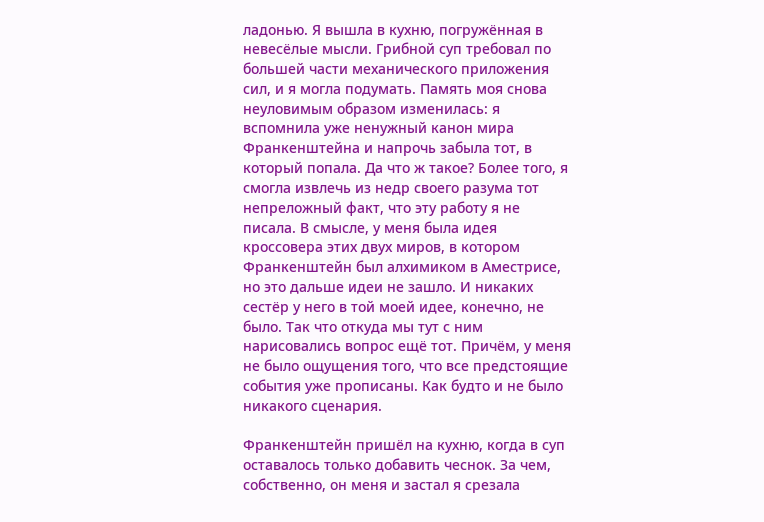ладонью. Я вышла в кухню, погружённая в невесёлые мысли. Грибной суп требовал по большей части механического приложения сил, и я могла подумать. Память моя снова неуловимым образом изменилась: я вспомнила уже ненужный канон мира Франкенштейна и напрочь забыла тот, в который попала. Да что ж такое? Более того, я смогла извлечь из недр своего разума тот непреложный факт, что эту работу я не писала. В смысле, у меня была идея кроссовера этих двух миров, в котором Франкенштейн был алхимиком в Аместрисе, но это дальше идеи не зашло. И никаких сестёр у него в той моей идее, конечно, не было. Так что откуда мы тут с ним нарисовались вопрос ещё тот. Причём, у меня не было ощущения того, что все предстоящие события уже прописаны. Как будто и не было никакого сценария.

Франкенштейн пришёл на кухню, когда в суп оставалось только добавить чеснок. За чем, собственно, он меня и застал я срезала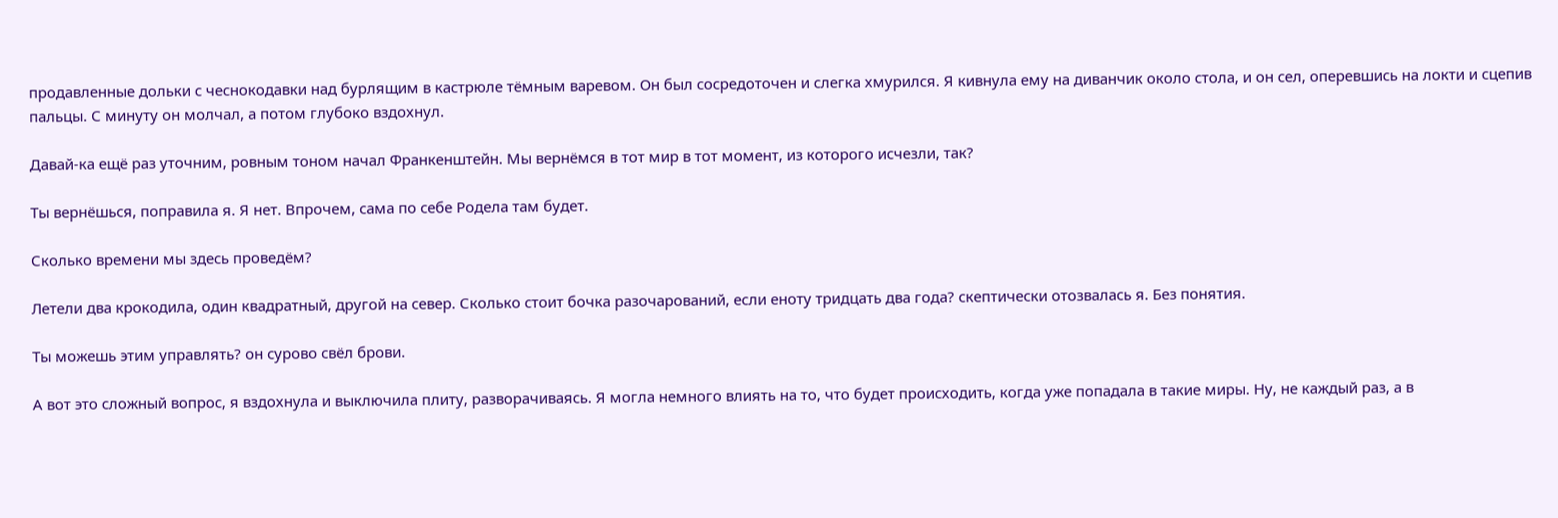продавленные дольки с чеснокодавки над бурлящим в кастрюле тёмным варевом. Он был сосредоточен и слегка хмурился. Я кивнула ему на диванчик около стола, и он сел, оперевшись на локти и сцепив пальцы. С минуту он молчал, а потом глубоко вздохнул.

Давай-ка ещё раз уточним, ровным тоном начал Франкенштейн. Мы вернёмся в тот мир в тот момент, из которого исчезли, так?

Ты вернёшься, поправила я. Я нет. Впрочем, сама по себе Родела там будет.

Сколько времени мы здесь проведём?

Летели два крокодила, один квадратный, другой на север. Сколько стоит бочка разочарований, если еноту тридцать два года? скептически отозвалась я. Без понятия.

Ты можешь этим управлять? он сурово свёл брови.

А вот это сложный вопрос, я вздохнула и выключила плиту, разворачиваясь. Я могла немного влиять на то, что будет происходить, когда уже попадала в такие миры. Ну, не каждый раз, а в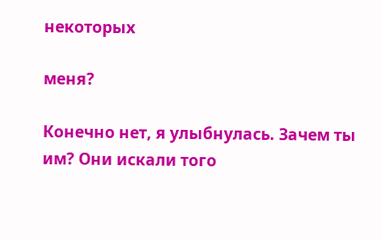некоторых

меня?

Конечно нет, я улыбнулась. Зачем ты им? Они искали того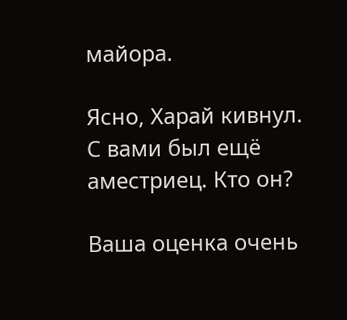майора.

Ясно, Харай кивнул. С вами был ещё аместриец. Кто он?

Ваша оценка очень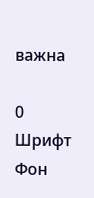важна

0
Шрифт
Фон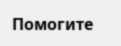Помогите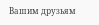Вашим друзьям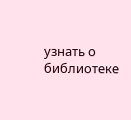узнать о библиотеке